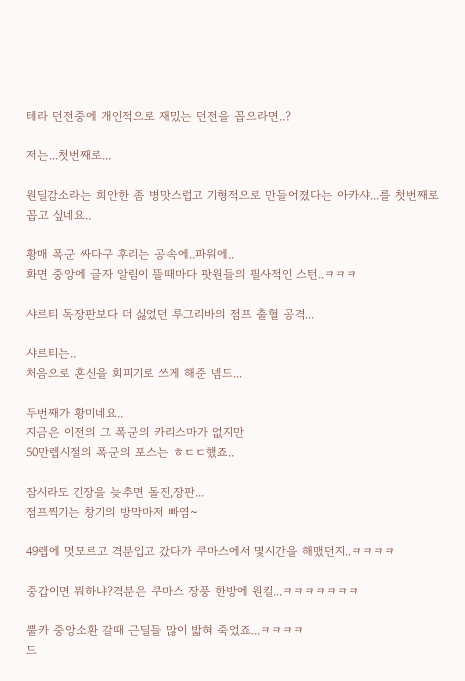테라 던전중에 개인적으로 재밌는 던전을 꼽으라면..?

저는...첫번째로...

원딜감소라는 희안한 좀 병맛스럽고 기형적으로 만들어졌다는 아카샤...를 첫번째로 꼽고 싶네요..

황매 폭군 싸다구 후리는 공속에..파워에..
화면 중앙에 글자 알림이 뜰때마다 팟원들의 필사적인 스턴..ㅋㅋㅋ

샤르티 독장판보다 더 싫었던 루그리바의 점프 출혈 공격...

샤르티는..
처음으로 혼신을 회피기로 쓰게 해준 넴드...

두번째가 황미네요..
지금은 이전의 그 폭군의 카리스마가 없지만
50만렙시절의 폭군의 포스는 ㅎㄷㄷ했죠..

잠시라도 긴장을 늦추면 돌진,장판...
점프찍기는 창기의 방막마저 빠염~

49렙에 멋모르고 격분입고 갔다가 쿠마스에서 몇시간을 해맸던지..ㅋㅋㅋㅋ

중갑이면 뭐하냐?격분은 쿠마스 장풍 한방에 원킬...ㅋㅋㅋㅋㅋㅋㅋ

뿔카 중앙소환 갈때 근딜들 많이 밟혀 죽었죠...ㅋㅋㅋㅋ
드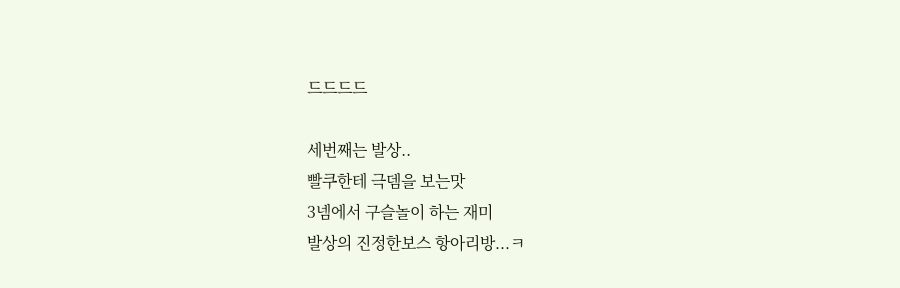드드드드

세번째는 발상..
빨쿠한테 극뎀을 보는맛
3넴에서 구슬놀이 하는 재미
발상의 진정한보스 항아리방...ㅋ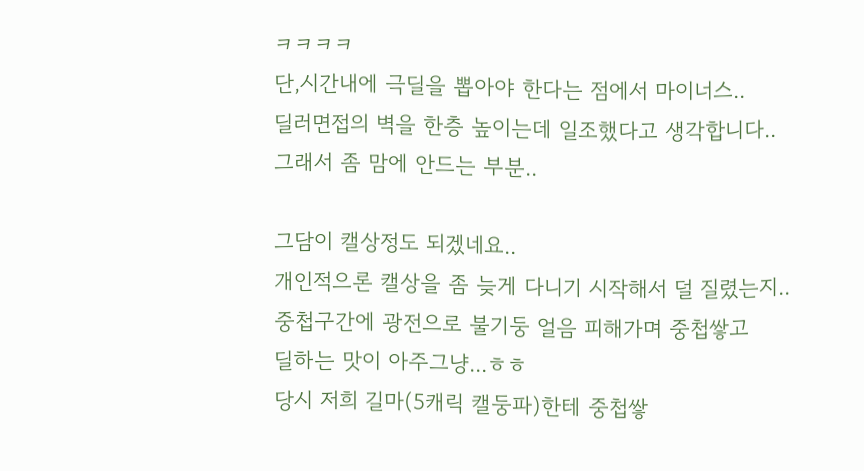ㅋㅋㅋㅋ
단,시간내에 극딜을 뽑아야 한다는 점에서 마이너스..
딜러면접의 벽을 한층 높이는데 일조했다고 생각합니다..
그래서 좀 맘에 안드는 부분..

그담이 캘상정도 되겠네요..
개인적으론 캘상을 좀 늦게 다니기 시작해서 덜 질렸는지..
중첩구간에 광전으로 불기둥 얼음 피해가며 중첩쌓고
딜하는 맛이 아주그냥...ㅎㅎ
당시 저희 길마(5캐릭 캘둥파)한테 중첩쌓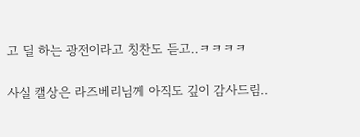고 딜 하는 광전이라고 칭찬도 듣고..ㅋㅋㅋㅋ

사실 캘상은 라즈베리님께 아직도 깊이 감사드림..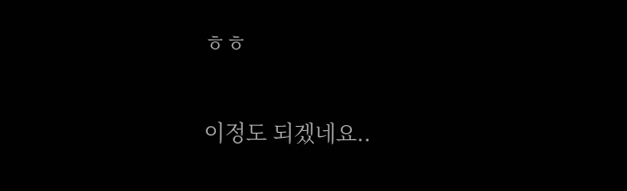ㅎㅎ

이정도 되겠네요..